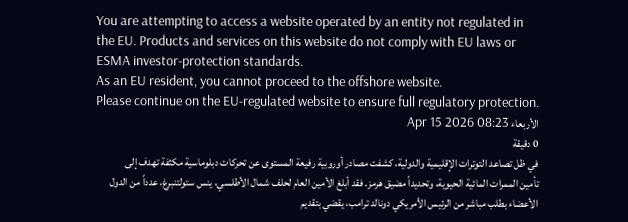You are attempting to access a website operated by an entity not regulated in the EU. Products and services on this website do not comply with EU laws or ESMA investor-protection standards.
As an EU resident, you cannot proceed to the offshore website.
Please continue on the EU-regulated website to ensure full regulatory protection.
الأربعاء Apr 15 2026 08:23
0 دقيقة
في ظل تصاعد التوترات الإقليمية والدولية، كشفت مصادر أوروبية رفيعة المستوى عن تحركات دبلوماسية مكثفة تهدف إلى تأمين الممرات المائية الحيوية، وتحديداً مضيق هرمز. فقد أبلغ الأمين العام لحلف شمال الأطلسي، ينس ستولتنبرغ، عدداً من الدول الأعضاء بطلب مباشر من الرئيس الأمريكي دونالد ترامب، يقضي بتقديم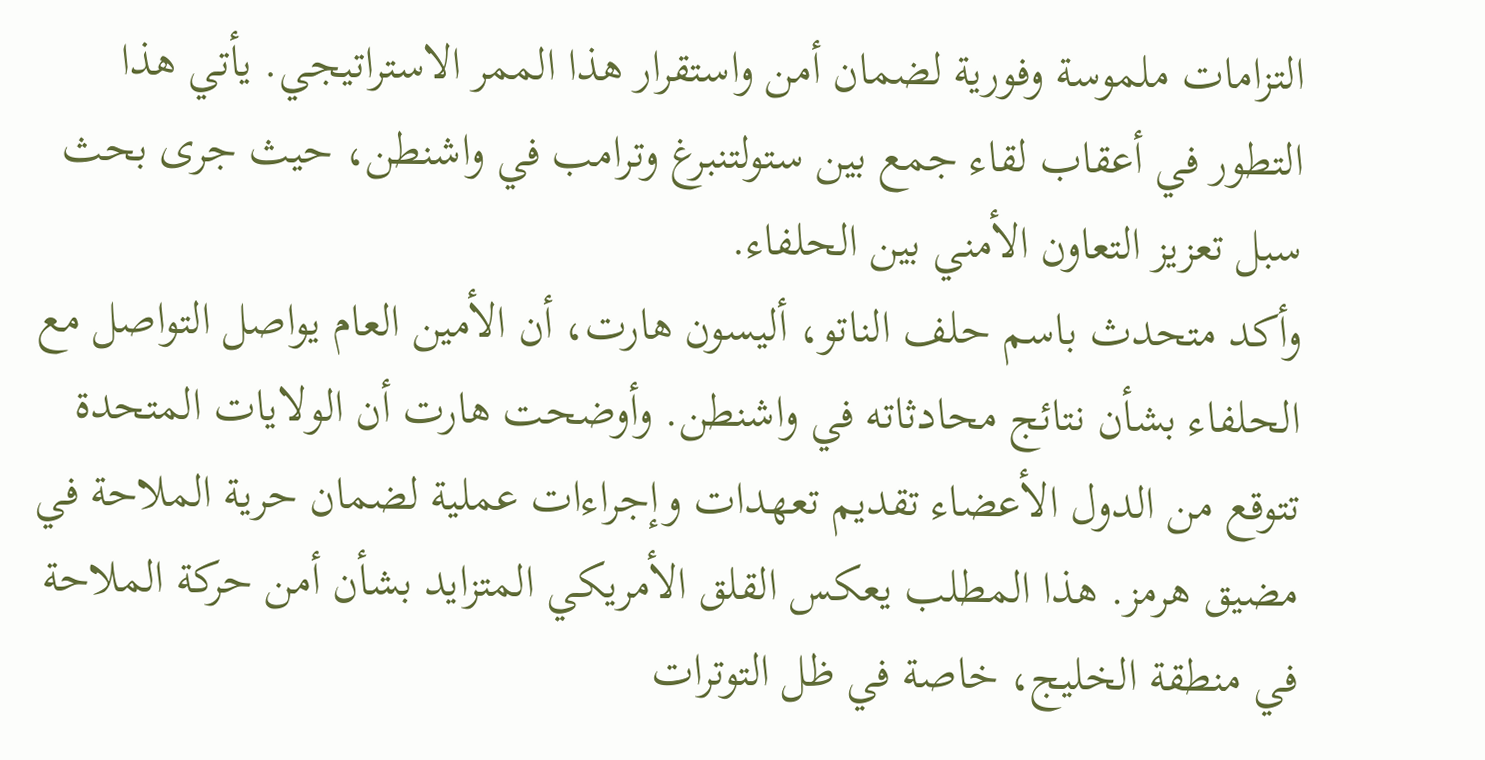التزامات ملموسة وفورية لضمان أمن واستقرار هذا الممر الاستراتيجي. يأتي هذا التطور في أعقاب لقاء جمع بين ستولتنبرغ وترامب في واشنطن، حيث جرى بحث سبل تعزيز التعاون الأمني بين الحلفاء.
وأكد متحدث باسم حلف الناتو، أليسون هارت، أن الأمين العام يواصل التواصل مع الحلفاء بشأن نتائج محادثاته في واشنطن. وأوضحت هارت أن الولايات المتحدة تتوقع من الدول الأعضاء تقديم تعهدات وإجراءات عملية لضمان حرية الملاحة في مضيق هرمز. هذا المطلب يعكس القلق الأمريكي المتزايد بشأن أمن حركة الملاحة في منطقة الخليج، خاصة في ظل التوترات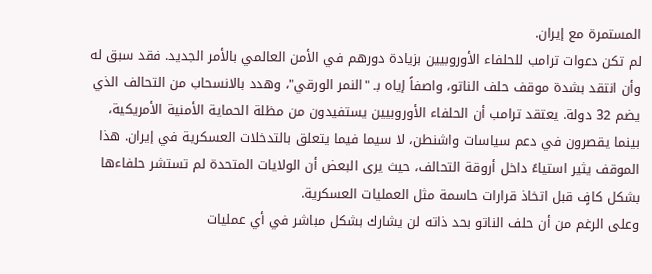المستمرة مع إيران.
لم تكن دعوات ترامب للحلفاء الأوروبيين بزيادة دورهم في الأمن العالمي بالأمر الجديد. فقد سبق له وأن انتقد بشدة موقف حلف الناتو، واصفاً إياه بـ "النمر الورقي"، وهدد بالانسحاب من التحالف الذي يضم 32 دولة. يعتقد ترامب أن الحلفاء الأوروبيين يستفيدون من مظلة الحماية الأمنية الأمريكية، بينما يقصرون في دعم سياسات واشنطن، لا سيما فيما يتعلق بالتدخلات العسكرية في إيران. هذا الموقف يثير استياءً داخل أروقة التحالف، حيث يرى البعض أن الولايات المتحدة لم تستشر حلفاءها بشكل كافٍ قبل اتخاذ قرارات حاسمة مثل العمليات العسكرية.
وعلى الرغم من أن حلف الناتو بحد ذاته لن يشارك بشكل مباشر في أي عمليات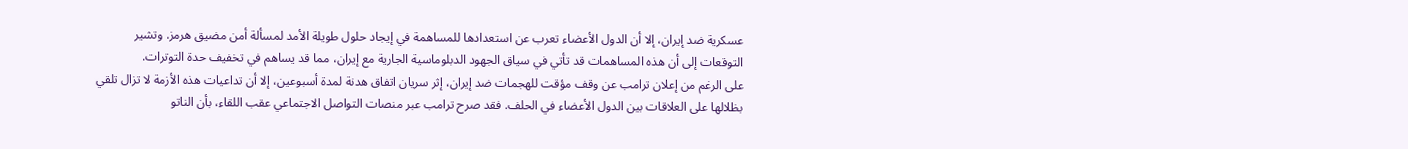عسكرية ضد إيران، إلا أن الدول الأعضاء تعرب عن استعدادها للمساهمة في إيجاد حلول طويلة الأمد لمسألة أمن مضيق هرمز. وتشير التوقعات إلى أن هذه المساهمات قد تأتي في سياق الجهود الدبلوماسية الجارية مع إيران، مما قد يساهم في تخفيف حدة التوترات.
على الرغم من إعلان ترامب عن وقف مؤقت للهجمات ضد إيران، إثر سريان اتفاق هدنة لمدة أسبوعين، إلا أن تداعيات هذه الأزمة لا تزال تلقي بظلالها على العلاقات بين الدول الأعضاء في الحلف. فقد صرح ترامب عبر منصات التواصل الاجتماعي عقب اللقاء، بأن الناتو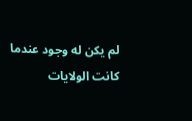لم يكن له وجود عندما كانت الولايات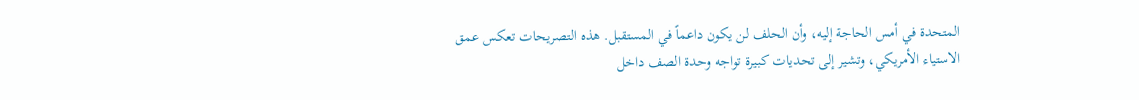المتحدة في أمس الحاجة إليه، وأن الحلف لن يكون داعماً في المستقبل. هذه التصريحات تعكس عمق الاستياء الأمريكي، وتشير إلى تحديات كبيرة تواجه وحدة الصف داخل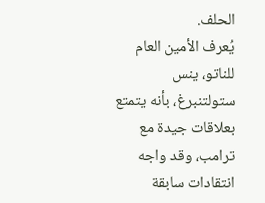الحلف.
يُعرف الأمين العام للناتو، ينس ستولتنبرغ، بأنه يتمتع بعلاقات جيدة مع ترامب، وقد واجه انتقادات سابقة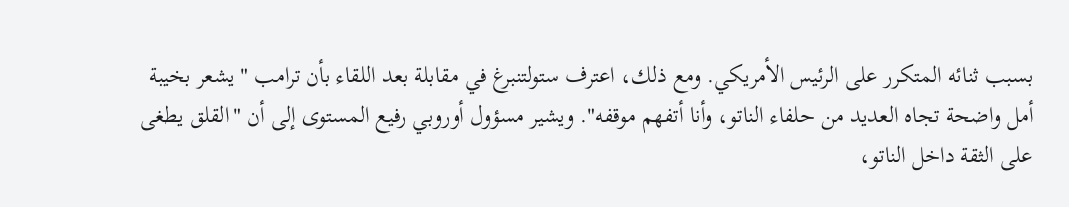بسبب ثنائه المتكرر على الرئيس الأمريكي. ومع ذلك، اعترف ستولتنبرغ في مقابلة بعد اللقاء بأن ترامب "يشعر بخيبة أمل واضحة تجاه العديد من حلفاء الناتو، وأنا أتفهم موقفه". ويشير مسؤول أوروبي رفيع المستوى إلى أن "القلق يطغى على الثقة داخل الناتو،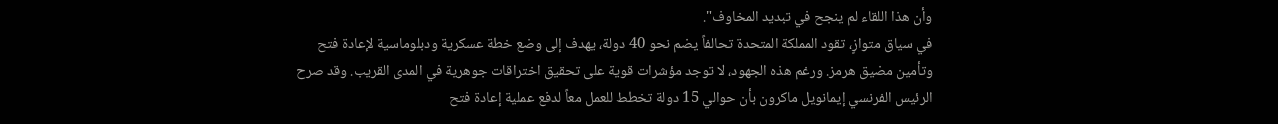وأن هذا اللقاء لم ينجح في تبديد المخاوف".
في سياق متوازٍ، تقود المملكة المتحدة تحالفاً يضم نحو 40 دولة، يهدف إلى وضع خطة عسكرية ودبلوماسية لإعادة فتح وتأمين مضيق هرمز. ورغم هذه الجهود، لا توجد مؤشرات قوية على تحقيق اختراقات جوهرية في المدى القريب. وقد صرح الرئيس الفرنسي إيمانويل ماكرون بأن حوالي 15 دولة تخطط للعمل معاً لدفع عملية إعادة فتح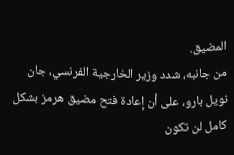المضيق.
من جانبه، شدد وزير الخارجية الفرنسي، جان نويل بارو، على أن إعادة فتح مضيق هرمز بشكل كامل لن تكون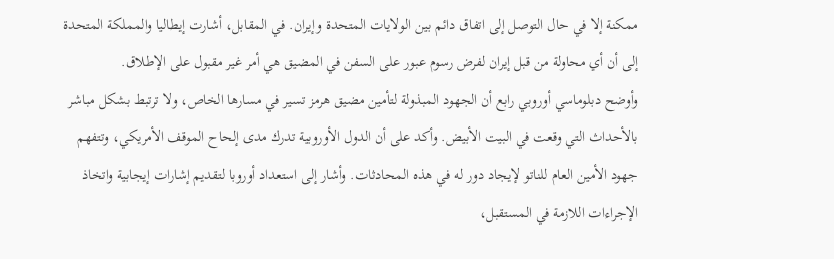ممكنة إلا في حال التوصل إلى اتفاق دائم بين الولايات المتحدة وإيران. في المقابل، أشارت إيطاليا والمملكة المتحدة إلى أن أي محاولة من قبل إيران لفرض رسوم عبور على السفن في المضيق هي أمر غير مقبول على الإطلاق.
وأوضح دبلوماسي أوروبي رابع أن الجهود المبذولة لتأمين مضيق هرمز تسير في مسارها الخاص، ولا ترتبط بشكل مباشر بالأحداث التي وقعت في البيت الأبيض. وأكد على أن الدول الأوروبية تدرك مدى إلحاح الموقف الأمريكي، وتتفهم جهود الأمين العام للناتو لإيجاد دور له في هذه المحادثات. وأشار إلى استعداد أوروبا لتقديم إشارات إيجابية واتخاذ الإجراءات اللازمة في المستقبل،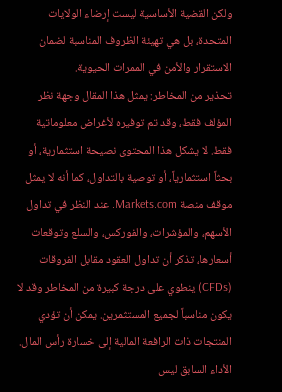ولكن القضية الأساسية ليست إرضاء الولايات المتحدة، بل هي تهيئة الظروف المناسبة لضمان الاستقرار والأمن في الممرات الحيوية.
تحذير من المخاطر: يمثل هذا المقال وجهة نظر المؤلف فقط، وقد تم توفيره لأغراض معلوماتية فقط. لا يشكل هذا المحتوى نصيحة استثمارية، أو بحثاً استثمارياً، أو توصية بالتداول، كما أنه لا يمثل موقف منصة Markets.com. عند النظر في تداول الأسهم، والمؤشرات، والفوركس، والسلع وتوقعات أسعارها، تذكر أن تداول العقود مقابل الفروقات (CFDs) ينطوي على درجة كبيرة من المخاطر وقد لا يكون مناسباً لجميع المستثمرين. يمكن أن تؤدي المنتجات ذات الرافعة المالية إلى خسارة رأس المال. الأداء السابق ليس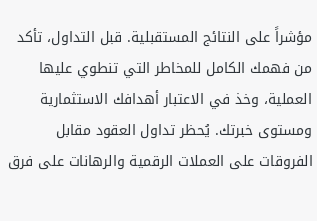مؤشراً على النتائج المستقبلية. قبل التداول، تأكد من فهمك الكامل للمخاطر التي تنطوي عليها العملية، وخذ في الاعتبار أهدافك الاستثمارية ومستوى خبرتك. يُحظر تداول العقود مقابل الفروقات على العملات الرقمية والرهانات على فرق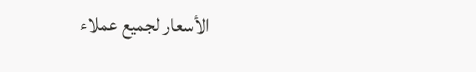الأسعار لجميع عملاء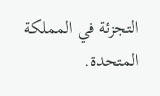التجزئة في المملكة المتحدة.